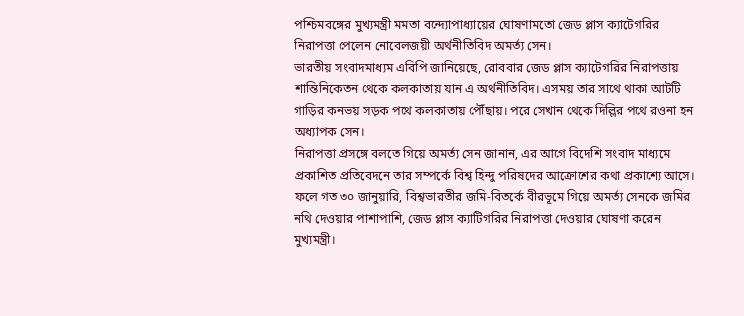পশ্চিমবঙ্গের মুখ্যমন্ত্রী মমতা বন্দ্যোপাধ্যায়ের ঘোষণামতো জেড প্লাস ক্যাটেগরির নিরাপত্তা পেলেন নোবেলজয়ী অর্থনীতিবিদ অমর্ত্য সেন।
ভারতীয় সংবাদমাধ্যম এবিপি জানিয়েছে, রোববার জেড প্লাস ক্যাটেগরির নিরাপত্তায় শান্তিনিকেতন থেকে কলকাতায় যান এ অর্থনীতিবিদ। এসময় তার সাথে থাকা আটটি গাড়ির কনভয় সড়ক পথে কলকাতায় পৌঁছায়। পরে সেখান থেকে দিল্লির পথে রওনা হন অধ্যাপক সেন।
নিরাপত্তা প্রসঙ্গে বলতে গিয়ে অমর্ত্য সেন জানান, এর আগে বিদেশি সংবাদ মাধ্যমে প্রকাশিত প্রতিবেদনে তার সম্পর্কে বিশ্ব হিন্দু পরিষদের আক্রোশের কথা প্রকাশ্যে আসে। ফলে গত ৩০ জানুয়ারি, বিশ্বভারতীর জমি-বিতর্কে বীরভূমে গিয়ে অমর্ত্য সেনকে জমির নথি দেওয়ার পাশাপাশি, জেড প্লাস ক্যাটিগরির নিরাপত্তা দেওয়ার ঘোষণা করেন মুখ্যমন্ত্রী।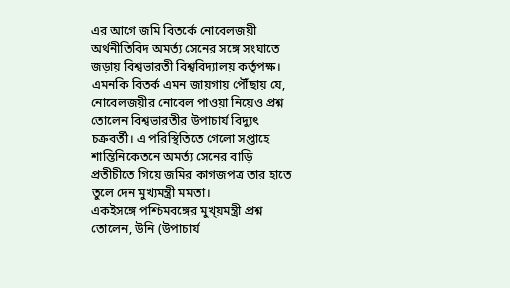এর আগে জমি বিতর্কে নোবেলজয়ী অর্থনীতিবিদ অমর্ত্য সেনের সঙ্গে সংঘাতে জড়ায় বিশ্বভারতী বিশ্ববিদ্যালয় কর্তৃপক্ষ।
এমনকি বিতর্ক এমন জায়গায় পৌঁছায় যে, নোবেলজয়ীর নোবেল পাওয়া নিয়েও প্রশ্ন তোলেন বিশ্বভারতীর উপাচার্য বিদ্যুৎ চক্রবর্তী। এ পরিস্থিতিতে গেলো সপ্তাহে শান্তিনিকেতনে অমর্ত্য সেনের বাড়ি প্রতীচীতে গিয়ে জমির কাগজপত্র তার হাতে তুলে দেন মুখ্যমন্ত্রী মমতা।
একইসঙ্গে পশ্চিমবঙ্গের মুখ্য়মন্ত্রী প্রশ্ন তোলেন, উনি (উপাচার্য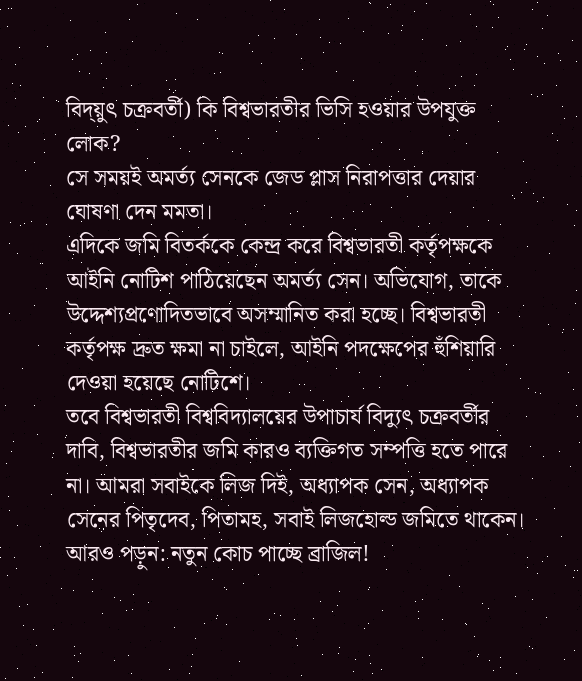বিদ্য়ুৎ চক্রবর্তী) কি বিশ্বভারতীর ভিসি হওয়ার উপযুক্ত লোক?
সে সময়ই অমর্ত্য সেনকে জেড প্লাস নিরাপত্তার দেয়ার ঘোষণা দেন মমতা।
এদিকে জমি বিতর্ককে কেন্দ্র করে বিশ্বভারতী কর্তৃপক্ষকে আইনি নোটিশ পাঠিয়েছেন অমর্ত্য সেন। অভিযোগ, তাকে উদ্দেশ্যপ্রণোদিতভাবে অসম্মানিত করা হচ্ছে। বিশ্বভারতী কর্তৃপক্ষ দ্রুত ক্ষমা না চাইলে, আইনি পদক্ষেপের হুঁশিয়ারি দেওয়া হয়েছে নোটিশে।
তবে বিশ্বভারতী বিশ্ববিদ্যালয়ের উপাচার্য বিদ্যুৎ চক্রবর্তীর দাবি, বিশ্বভারতীর জমি কারও ব্যক্তিগত সম্পত্তি হতে পারে না। আমরা সবাইকে লিজ দিই, অধ্যাপক সেন, অধ্যাপক সেনের পিতৃদেব, পিতামহ, সবাই লিজহোল্ড জমিতে থাকেন।
আরও পড়ুন: নতুন কোচ পাচ্ছে ব্রাজিল!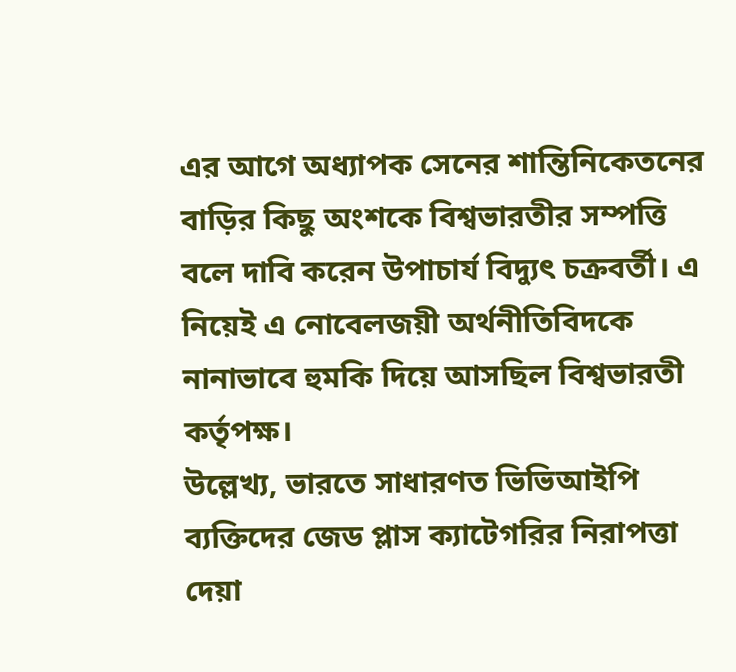এর আগে অধ্যাপক সেনের শান্তিনিকেতনের বাড়ির কিছু অংশকে বিশ্বভারতীর সম্পত্তি বলে দাবি করেন উপাচার্য বিদ্যুৎ চক্রবর্তী। এ নিয়েই এ নোবেলজয়ী অর্থনীতিবিদকে নানাভাবে হুমকি দিয়ে আসছিল বিশ্বভারতী কর্তৃপক্ষ।
উল্লেখ্য, ভারতে সাধারণত ভিভিআইপি ব্যক্তিদের জেড প্লাস ক্যাটেগরির নিরাপত্তা দেয়া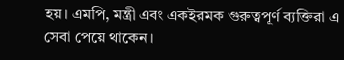হয়। এমপি, মন্ত্রী এবং একইরমক গুরুত্বপূর্ণ ব্যক্তিরা এ সেবা পেয়ে থাকেন।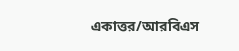একাত্তর/আরবিএস